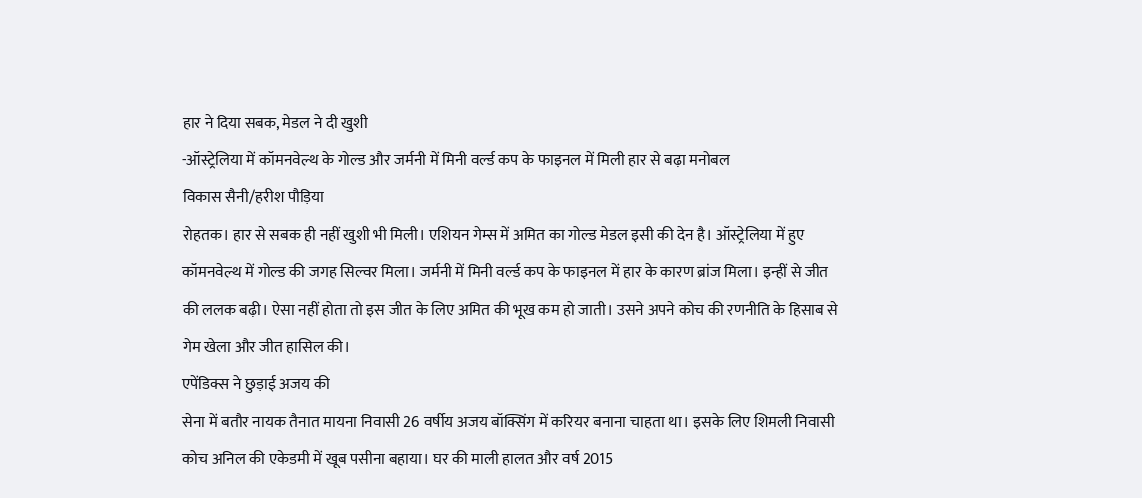हार ने दिया सबक, मेडल ने दी खुशी
-ऑस्ट्रेलिया में कॉमनवेल्थ के गोल्ड और जर्मनी में मिनी वर्ल्ड कप के फाइनल में मिली हार से बढ़ा मनोबल
विकास सैनी/हरीश पौड़िया
रोहतक। हार से सबक ही नहीं खुशी भी मिली। एशियन गेम्स में अमित का गोल्ड मेडल इसी की देन है। ऑस्ट्रेलिया में हुए कॉमनवेल्थ में गोल्ड की जगह सिल्वर मिला। जर्मनी में मिनी वर्ल्ड कप के फाइनल में हार के कारण ब्रांज मिला। इन्हीं से जीत की ललक बढ़ी। ऐसा नहीं होता तो इस जीत के लिए अमित की भूख कम हो जाती। उसने अपने कोच की रणनीति के हिसाब से गेम खेला और जीत हासिल की।
एपेंडिक्स ने छुड़ाई अजय की
सेना में बतौर नायक तैनात मायना निवासी 26 वर्षीय अजय बॉक्सिंग में करियर बनाना चाहता था। इसके लिए शिमली निवासी कोच अनिल की एकेडमी में खूब पसीना बहाया। घर की माली हालत और वर्ष 2015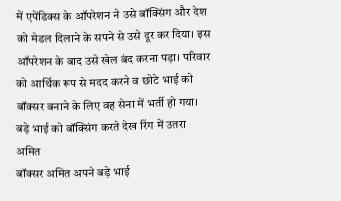में एपेंडिक्स के ऑपरेशन ने उसे बॉक्सिंग और देश को मेडल दिलाने के सपने से उसे दूर कर दिया। इस ऑपरेशन के बाद उसे खेल बंद करना पड़ा। परिवार को आर्थिक रूप से मदद करने व छोटे भाई को बॉक्सर बनाने के लिए वह सेना में भर्ती हो गया।
बड़े भाई को बॉक्सिंग करते देख रिंग में उतरा अमित
बॉक्सर अमित अपने बड़े भाई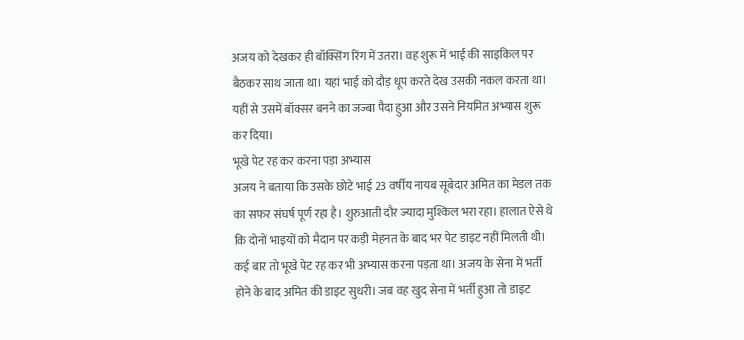अजय को देखकर ही बॉक्सिंग रिंग में उतरा। वह शुरू में भाई की साइकिल पर बैठकर साथ जाता था। यहां भाई को दौड़ धूप करते देख उसकी नकल करता था। यहीं से उसमें बॉक्सर बनने का जज्बा पैदा हुआ और उसने नियमित अभ्यास शुरू कर दिया।
भूखे पेट रह कर करना पड़ा अभ्यास
अजय ने बताया कि उसके छोटे भाई 23 वर्षीय नायब सूबेदार अमित का मेडल तक का सफर संघर्ष पूर्ण रहा है। शुरुआती दौर ज्यादा मुश्किल भरा रहा। हालात ऐसे थे कि दोनों भाइयों को मैदान पर कड़ी मेहनत के बाद भर पेट डाइट नहीं मिलती थी। कई बार तो भूखे पेट रह कर भी अभ्यास करना पड़ता था। अजय के सेना में भर्ती होने के बाद अमित की डाइट सुधरी। जब वह खुद सेना में भर्ती हुआ तो डाइट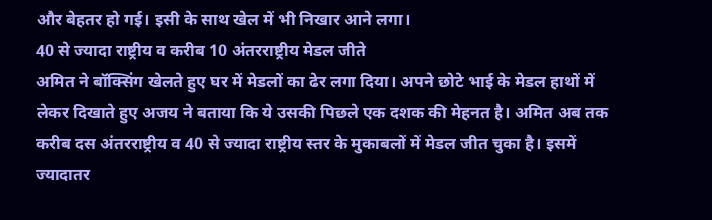और बेहतर हो गई। इसी के साथ खेल में भी निखार आने लगा।
40 से ज्यादा राष्ट्रीय व करीब 10 अंतरराष्ट्रीय मेडल जीते
अमित ने बॉक्सिंग खेलते हुए घर में मेडलों का ढेर लगा दिया। अपने छोटे भाई के मेडल हाथों में लेकर दिखाते हुए अजय ने बताया कि ये उसकी पिछले एक दशक की मेहनत है। अमित अब तक करीब दस अंतरराष्ट्रीय व 40 से ज्यादा राष्ट्रीय स्तर के मुकाबलों में मेडल जीत चुका है। इसमें ज्यादातर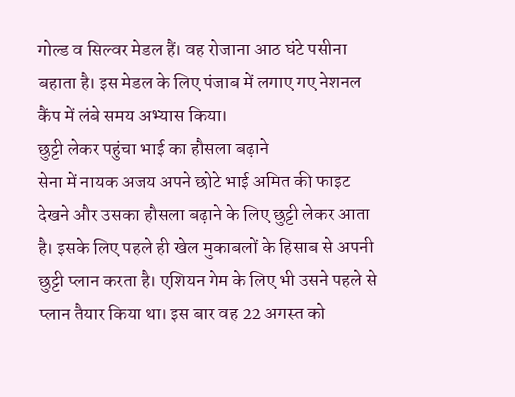गोल्ड व सिल्वर मेडल हैं। वह रोजाना आठ घंटे पसीना बहाता है। इस मेडल के लिए पंजाब में लगाए गए नेशनल कैंप में लंबे समय अभ्यास किया।
छुट्टी लेकर पहुंचा भाई का हौसला बढ़ाने
सेना में नायक अजय अपने छोटे भाई अमित की फाइट देखने और उसका हौसला बढ़ाने के लिए छुट्टी लेकर आता है। इसके लिए पहले ही खेल मुकाबलों के हिसाब से अपनी छुट्टी प्लान करता है। एशियन गेम के लिए भी उसने पहले से प्लान तैयार किया था। इस बार वह 22 अगस्त को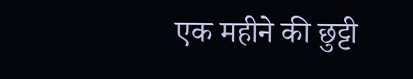एक महीने की छुट्टी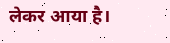लेकर आया है।